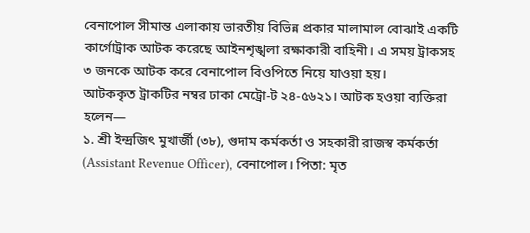বেনাপোল সীমান্ত এলাকায় ভারতীয় বিভিন্ন প্রকার মালামাল বোঝাই একটি কার্গোট্রাক আটক করেছে আইনশৃঙ্খলা রক্ষাকারী বাহিনী। এ সময় ট্রাকসহ ৩ জনকে আটক করে বেনাপোল বিওপিতে নিয়ে যাওয়া হয়।
আটককৃত ট্রাকটির নম্বর ঢাকা মেট্রো-ট ২৪-৫৬২১। আটক হওয়া ব্যক্তিরা হলেন—
১. শ্রী ইন্দ্রজিৎ মুখার্জী (৩৮), গুদাম কর্মকর্তা ও সহকারী রাজস্ব কর্মকর্তা (Assistant Revenue Officer), বেনাপোল। পিতা: মৃত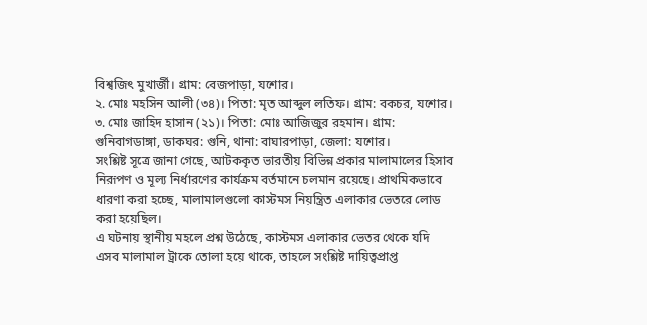বিশ্বজিৎ মুখার্জী। গ্রাম: বেজপাড়া, যশোর।
২. মোঃ মহসিন আলী (৩৪)। পিতা: মৃত আব্দুল লতিফ। গ্রাম: বকচর, যশোর।
৩. মোঃ জাহিদ হাসান (২১)। পিতা: মোঃ আজিজুর রহমান। গ্রাম: গুনিবাগডাঙ্গা, ডাকঘর: গুনি, থানা: বাঘারপাড়া, জেলা: যশোর।
সংশ্লিষ্ট সূত্রে জানা গেছে, আটককৃত ভারতীয় বিভিন্ন প্রকার মালামালের হিসাব নিরূপণ ও মূল্য নির্ধারণের কার্যক্রম বর্তমানে চলমান রয়েছে। প্রাথমিকভাবে ধারণা করা হচ্ছে, মালামালগুলো কাস্টমস নিয়ন্ত্রিত এলাকার ভেতরে লোড করা হয়েছিল।
এ ঘটনায় স্থানীয় মহলে প্রশ্ন উঠেছে, কাস্টমস এলাকার ভেতর থেকে যদি এসব মালামাল ট্রাকে তোলা হয়ে থাকে, তাহলে সংশ্লিষ্ট দায়িত্বপ্রাপ্ত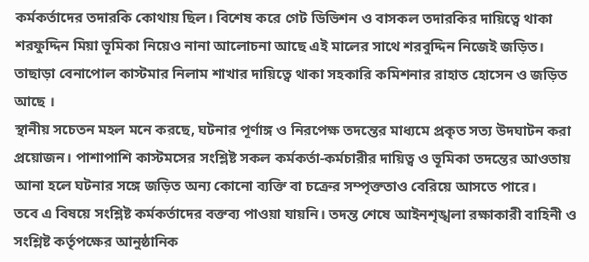কর্মকর্তাদের তদারকি কোথায় ছিল। বিশেষ করে গেট ডিভিশন ও বাসকল তদারকির দায়িত্বে থাকা শরফুদ্দিন মিয়া ভূমিকা নিয়েও নানা আলোচনা আছে এই মালের সাথে শরবুদ্দিন নিজেই জড়িত। তাছাড়া বেনাপোল কাস্টমার নিলাম শাখার দায়িত্বে থাকা সহকারি কমিশনার রাহাত হোসেন ও জড়িত আছে ।
স্থানীয় সচেতন মহল মনে করছে, ঘটনার পূর্ণাঙ্গ ও নিরপেক্ষ তদন্তের মাধ্যমে প্রকৃত সত্য উদঘাটন করা প্রয়োজন। পাশাপাশি কাস্টমসের সংশ্লিষ্ট সকল কর্মকর্তা-কর্মচারীর দায়িত্ব ও ভূমিকা তদন্তের আওতায় আনা হলে ঘটনার সঙ্গে জড়িত অন্য কোনো ব্যক্তি বা চক্রের সম্পৃক্ততাও বেরিয়ে আসতে পারে।
তবে এ বিষয়ে সংশ্লিষ্ট কর্মকর্তাদের বক্তব্য পাওয়া যায়নি। তদন্ত শেষে আইনশৃঙ্খলা রক্ষাকারী বাহিনী ও সংশ্লিষ্ট কর্তৃপক্ষের আনুষ্ঠানিক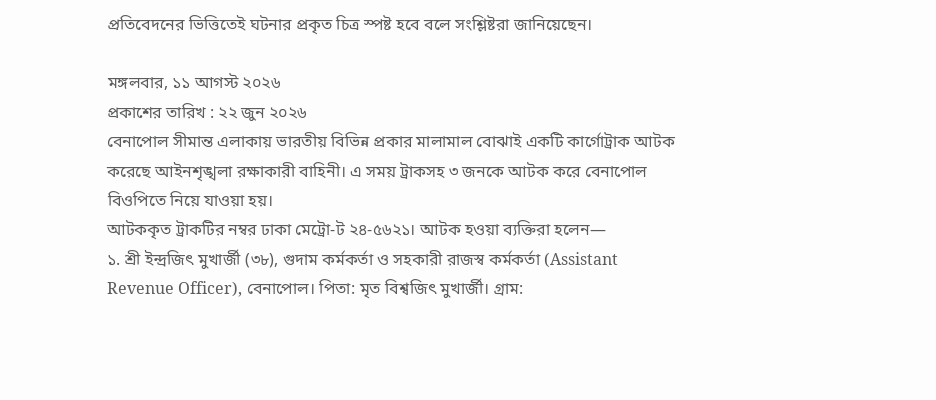প্রতিবেদনের ভিত্তিতেই ঘটনার প্রকৃত চিত্র স্পষ্ট হবে বলে সংশ্লিষ্টরা জানিয়েছেন।

মঙ্গলবার, ১১ আগস্ট ২০২৬
প্রকাশের তারিখ : ২২ জুন ২০২৬
বেনাপোল সীমান্ত এলাকায় ভারতীয় বিভিন্ন প্রকার মালামাল বোঝাই একটি কার্গোট্রাক আটক করেছে আইনশৃঙ্খলা রক্ষাকারী বাহিনী। এ সময় ট্রাকসহ ৩ জনকে আটক করে বেনাপোল বিওপিতে নিয়ে যাওয়া হয়।
আটককৃত ট্রাকটির নম্বর ঢাকা মেট্রো-ট ২৪-৫৬২১। আটক হওয়া ব্যক্তিরা হলেন—
১. শ্রী ইন্দ্রজিৎ মুখার্জী (৩৮), গুদাম কর্মকর্তা ও সহকারী রাজস্ব কর্মকর্তা (Assistant Revenue Officer), বেনাপোল। পিতা: মৃত বিশ্বজিৎ মুখার্জী। গ্রাম: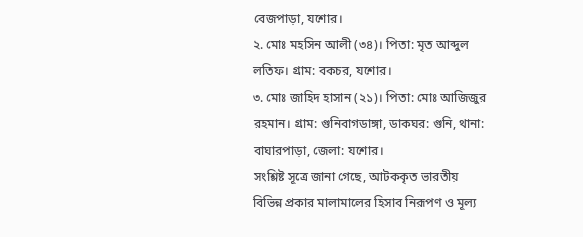বেজপাড়া, যশোর।
২. মোঃ মহসিন আলী (৩৪)। পিতা: মৃত আব্দুল লতিফ। গ্রাম: বকচর, যশোর।
৩. মোঃ জাহিদ হাসান (২১)। পিতা: মোঃ আজিজুর রহমান। গ্রাম: গুনিবাগডাঙ্গা, ডাকঘর: গুনি, থানা: বাঘারপাড়া, জেলা: যশোর।
সংশ্লিষ্ট সূত্রে জানা গেছে, আটককৃত ভারতীয় বিভিন্ন প্রকার মালামালের হিসাব নিরূপণ ও মূল্য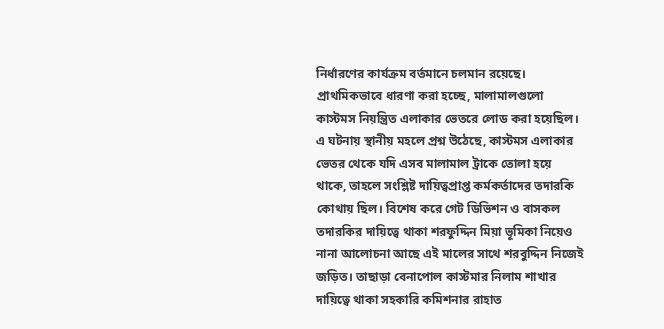নির্ধারণের কার্যক্রম বর্তমানে চলমান রয়েছে। প্রাথমিকভাবে ধারণা করা হচ্ছে, মালামালগুলো কাস্টমস নিয়ন্ত্রিত এলাকার ভেতরে লোড করা হয়েছিল।
এ ঘটনায় স্থানীয় মহলে প্রশ্ন উঠেছে, কাস্টমস এলাকার ভেতর থেকে যদি এসব মালামাল ট্রাকে তোলা হয়ে থাকে, তাহলে সংশ্লিষ্ট দায়িত্বপ্রাপ্ত কর্মকর্তাদের তদারকি কোথায় ছিল। বিশেষ করে গেট ডিভিশন ও বাসকল তদারকির দায়িত্বে থাকা শরফুদ্দিন মিয়া ভূমিকা নিয়েও নানা আলোচনা আছে এই মালের সাথে শরবুদ্দিন নিজেই জড়িত। তাছাড়া বেনাপোল কাস্টমার নিলাম শাখার দায়িত্বে থাকা সহকারি কমিশনার রাহাত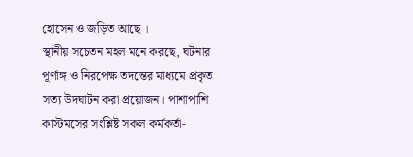হোসেন ও জড়িত আছে ।
স্থানীয় সচেতন মহল মনে করছে, ঘটনার পূর্ণাঙ্গ ও নিরপেক্ষ তদন্তের মাধ্যমে প্রকৃত সত্য উদঘাটন করা প্রয়োজন। পাশাপাশি কাস্টমসের সংশ্লিষ্ট সকল কর্মকর্তা-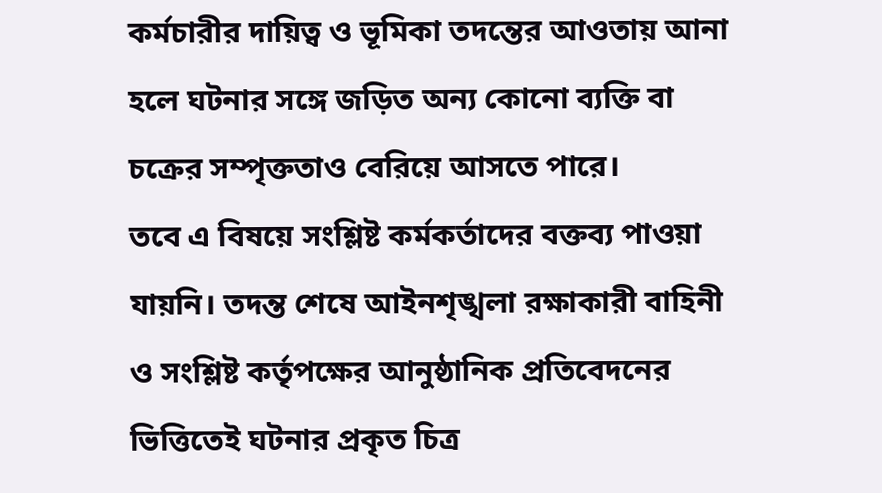কর্মচারীর দায়িত্ব ও ভূমিকা তদন্তের আওতায় আনা হলে ঘটনার সঙ্গে জড়িত অন্য কোনো ব্যক্তি বা চক্রের সম্পৃক্ততাও বেরিয়ে আসতে পারে।
তবে এ বিষয়ে সংশ্লিষ্ট কর্মকর্তাদের বক্তব্য পাওয়া যায়নি। তদন্ত শেষে আইনশৃঙ্খলা রক্ষাকারী বাহিনী ও সংশ্লিষ্ট কর্তৃপক্ষের আনুষ্ঠানিক প্রতিবেদনের ভিত্তিতেই ঘটনার প্রকৃত চিত্র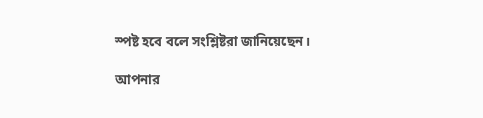স্পষ্ট হবে বলে সংশ্লিষ্টরা জানিয়েছেন।

আপনার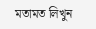মতামত লিখুন